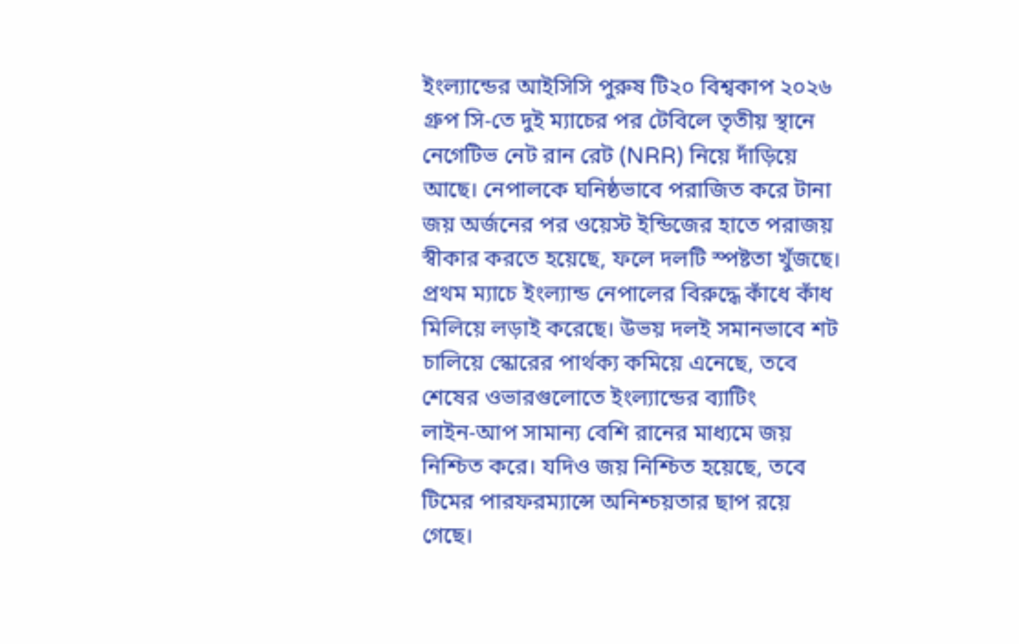ইংল্যান্ডের আইসিসি পুরুষ টি২০ বিশ্বকাপ ২০২৬ গ্রুপ সি-তে দুই ম্যাচের পর টেবিলে তৃতীয় স্থানে নেগেটিভ নেট রান রেট (NRR) নিয়ে দাঁড়িয়ে আছে। নেপালকে ঘনিষ্ঠভাবে পরাজিত করে টানা জয় অর্জনের পর ওয়েস্ট ইন্ডিজের হাতে পরাজয় স্বীকার করতে হয়েছে, ফলে দলটি স্পষ্টতা খুঁজছে।
প্রথম ম্যাচে ইংল্যান্ড নেপালের বিরুদ্ধে কাঁধে কাঁধ মিলিয়ে লড়াই করেছে। উভয় দলই সমানভাবে শট চালিয়ে স্কোরের পার্থক্য কমিয়ে এনেছে, তবে শেষের ওভারগুলোতে ইংল্যান্ডের ব্যাটিং লাইন‑আপ সামান্য বেশি রানের মাধ্যমে জয় নিশ্চিত করে। যদিও জয় নিশ্চিত হয়েছে, তবে টিমের পারফরম্যান্সে অনিশ্চয়তার ছাপ রয়ে গেছে।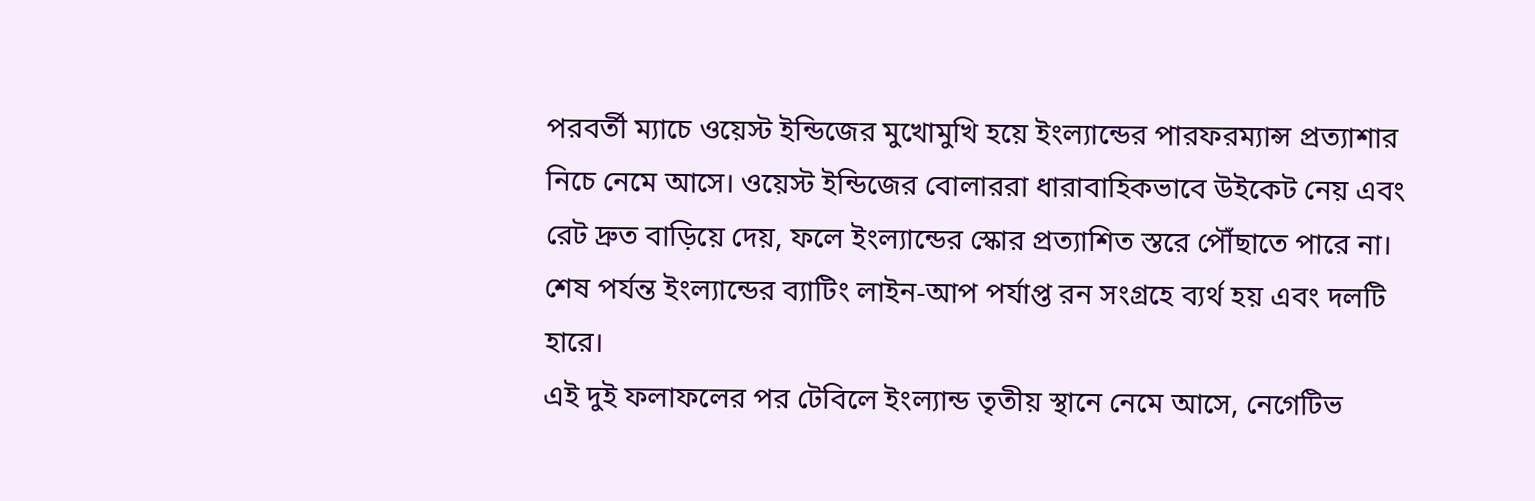পরবর্তী ম্যাচে ওয়েস্ট ইন্ডিজের মুখোমুখি হয়ে ইংল্যান্ডের পারফরম্যান্স প্রত্যাশার নিচে নেমে আসে। ওয়েস্ট ইন্ডিজের বোলাররা ধারাবাহিকভাবে উইকেট নেয় এবং রেট দ্রুত বাড়িয়ে দেয়, ফলে ইংল্যান্ডের স্কোর প্রত্যাশিত স্তরে পৌঁছাতে পারে না। শেষ পর্যন্ত ইংল্যান্ডের ব্যাটিং লাইন‑আপ পর্যাপ্ত রন সংগ্রহে ব্যর্থ হয় এবং দলটি হারে।
এই দুই ফলাফলের পর টেবিলে ইংল্যান্ড তৃতীয় স্থানে নেমে আসে, নেগেটিভ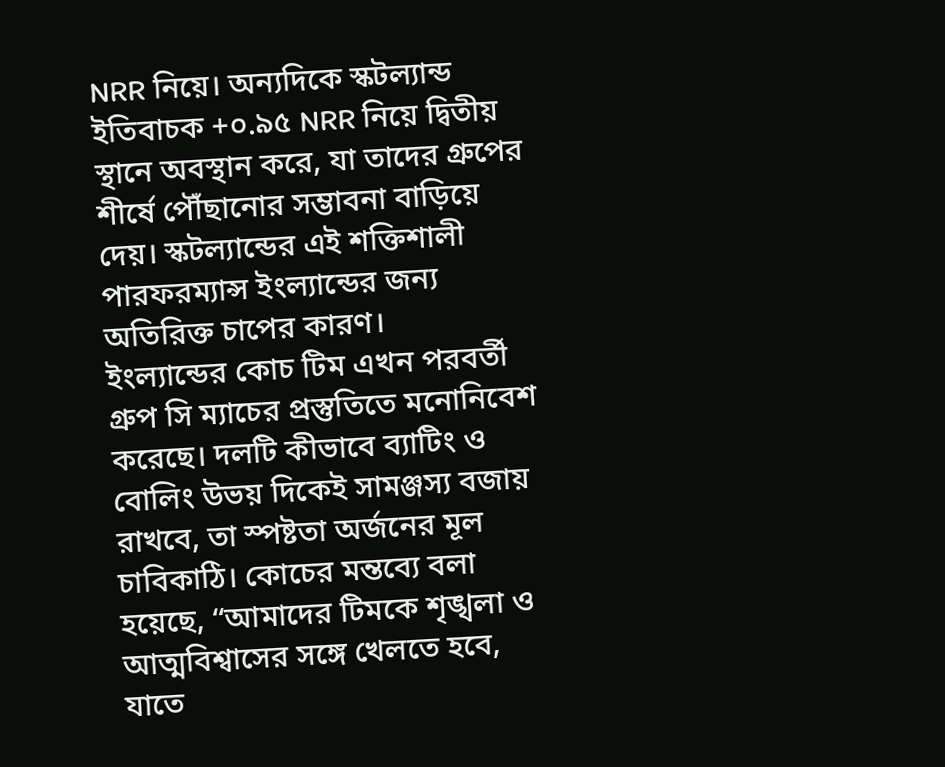NRR নিয়ে। অন্যদিকে স্কটল্যান্ড ইতিবাচক +০.৯৫ NRR নিয়ে দ্বিতীয় স্থানে অবস্থান করে, যা তাদের গ্রুপের শীর্ষে পৌঁছানোর সম্ভাবনা বাড়িয়ে দেয়। স্কটল্যান্ডের এই শক্তিশালী পারফরম্যান্স ইংল্যান্ডের জন্য অতিরিক্ত চাপের কারণ।
ইংল্যান্ডের কোচ টিম এখন পরবর্তী গ্রুপ সি ম্যাচের প্রস্তুতিতে মনোনিবেশ করেছে। দলটি কীভাবে ব্যাটিং ও বোলিং উভয় দিকেই সামঞ্জস্য বজায় রাখবে, তা স্পষ্টতা অর্জনের মূল চাবিকাঠি। কোচের মন্তব্যে বলা হয়েছে, “আমাদের টিমকে শৃঙ্খলা ও আত্মবিশ্বাসের সঙ্গে খেলতে হবে, যাতে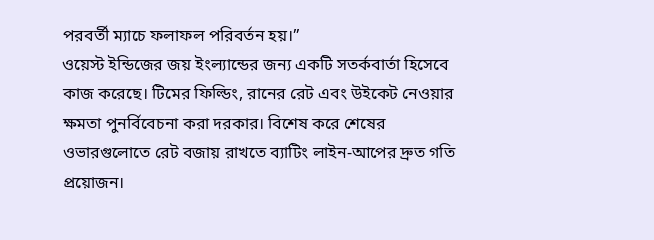পরবর্তী ম্যাচে ফলাফল পরিবর্তন হয়।”
ওয়েস্ট ইন্ডিজের জয় ইংল্যান্ডের জন্য একটি সতর্কবার্তা হিসেবে কাজ করেছে। টিমের ফিল্ডিং, রানের রেট এবং উইকেট নেওয়ার ক্ষমতা পুনর্বিবেচনা করা দরকার। বিশেষ করে শেষের ওভারগুলোতে রেট বজায় রাখতে ব্যাটিং লাইন‑আপের দ্রুত গতি প্রয়োজন।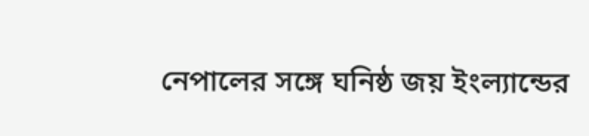নেপালের সঙ্গে ঘনিষ্ঠ জয় ইংল্যান্ডের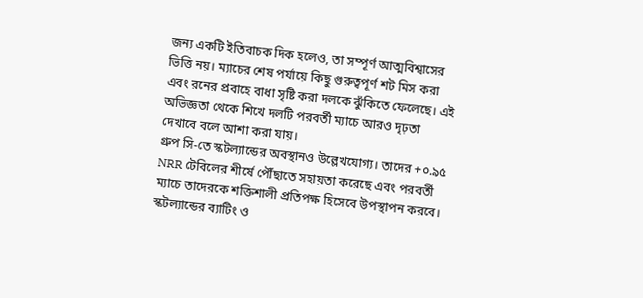জন্য একটি ইতিবাচক দিক হলেও, তা সম্পূর্ণ আত্মবিশ্বাসের ভিত্তি নয়। ম্যাচের শেষ পর্যায়ে কিছু গুরুত্বপূর্ণ শট মিস করা এবং রনের প্রবাহে বাধা সৃষ্টি করা দলকে ঝুঁকিতে ফেলেছে। এই অভিজ্ঞতা থেকে শিখে দলটি পরবর্তী ম্যাচে আরও দৃঢ়তা দেখাবে বলে আশা করা যায়।
গ্রুপ সি-তে স্কটল্যান্ডের অবস্থানও উল্লেখযোগ্য। তাদের +০.৯৫ NRR টেবিলের শীর্ষে পৌঁছাতে সহায়তা করেছে এবং পরবর্তী ম্যাচে তাদেরকে শক্তিশালী প্রতিপক্ষ হিসেবে উপস্থাপন করবে। স্কটল্যান্ডের ব্যাটিং ও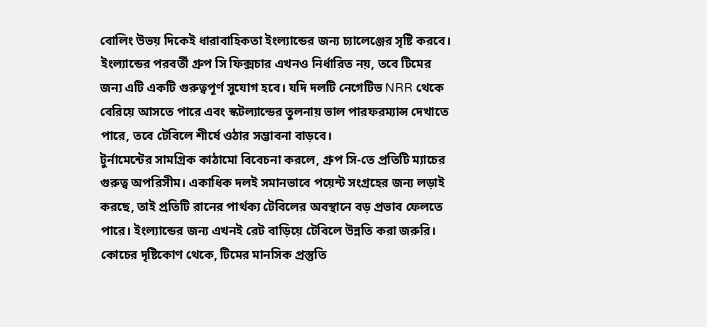বোলিং উভয় দিকেই ধারাবাহিকতা ইংল্যান্ডের জন্য চ্যালেঞ্জের সৃষ্টি করবে।
ইংল্যান্ডের পরবর্তী গ্রুপ সি ফিক্সচার এখনও নির্ধারিত নয়, তবে টিমের জন্য এটি একটি গুরুত্বপূর্ণ সুযোগ হবে। যদি দলটি নেগেটিভ NRR থেকে বেরিয়ে আসতে পারে এবং স্কটল্যান্ডের তুলনায় ভাল পারফরম্যান্স দেখাতে পারে, তবে টেবিলে শীর্ষে ওঠার সম্ভাবনা বাড়বে।
টুর্নামেন্টের সামগ্রিক কাঠামো বিবেচনা করলে, গ্রুপ সি-তে প্রতিটি ম্যাচের গুরুত্ব অপরিসীম। একাধিক দলই সমানভাবে পয়েন্ট সংগ্রহের জন্য লড়াই করছে, তাই প্রতিটি রানের পার্থক্য টেবিলের অবস্থানে বড় প্রভাব ফেলতে পারে। ইংল্যান্ডের জন্য এখনই রেট বাড়িয়ে টেবিলে উন্নতি করা জরুরি।
কোচের দৃষ্টিকোণ থেকে, টিমের মানসিক প্রস্তুতি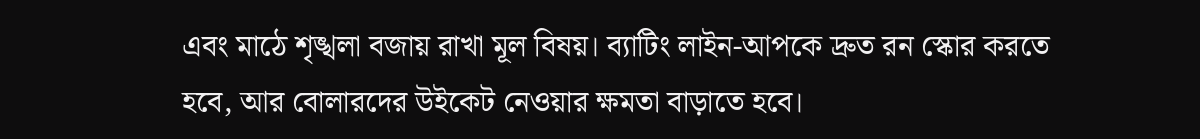এবং মাঠে শৃঙ্খলা বজায় রাখা মূল বিষয়। ব্যাটিং লাইন‑আপকে দ্রুত রন স্কোর করতে হবে, আর বোলারদের উইকেট নেওয়ার ক্ষমতা বাড়াতে হবে।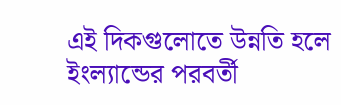এই দিকগুলোতে উন্নতি হলে ইংল্যান্ডের পরবর্তী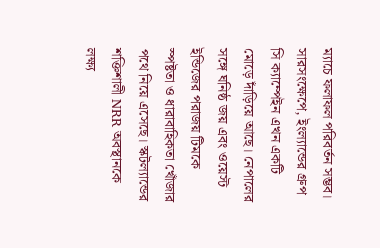ম্যাচে ফলাফল পরিবর্তন সম্ভব।
সারসংক্ষেপে, ইংল্যান্ডের গ্রুপ সি ক্যাম্পেইন এখন একটি মোড়ে দাঁড়িয়ে আছে। নেপালের সঙ্গে ঘনিষ্ঠ জয় এবং ওয়েস্ট ইন্ডিজের পরাজয় টিমকে স্পষ্টতা ও ধারাবাহিকতা খোঁজার পথে নিয়ে এসেছে। স্কটল্যান্ডের শক্তিশালী NRR অবস্থানকে লক্ষ্য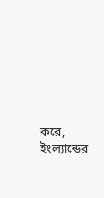করে, ইংল্যান্ডের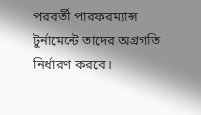পরবর্তী পারফরম্যান্স টুর্নামেন্টে তাদের অগ্রগতি নির্ধারণ করবে।